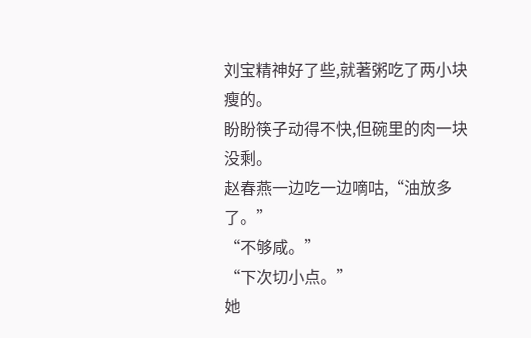刘宝精神好了些,就著粥吃了两小块瘦的。
盼盼筷子动得不快,但碗里的肉一块没剩。
赵春燕一边吃一边嘀咕,“油放多了。”
“不够咸。”
“下次切小点。”
她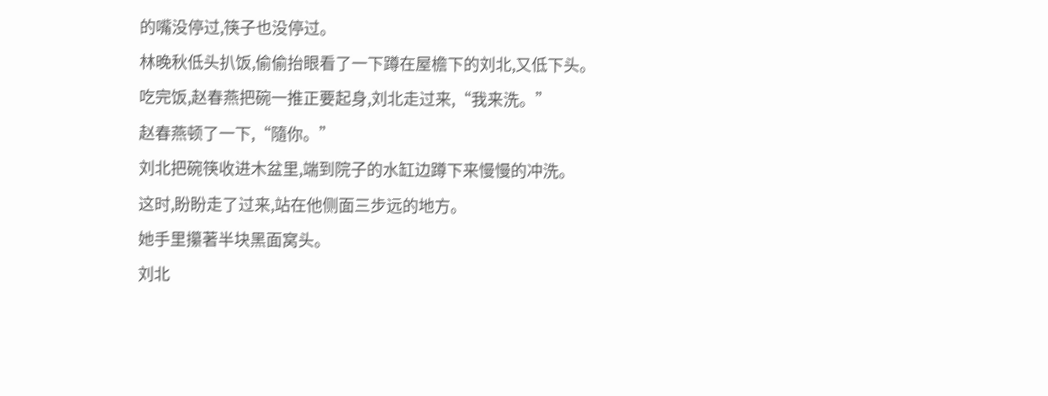的嘴没停过,筷子也没停过。
林晚秋低头扒饭,偷偷抬眼看了一下蹲在屋檐下的刘北,又低下头。
吃完饭,赵春燕把碗一推正要起身,刘北走过来,“我来洗。”
赵春燕顿了一下,“隨你。”
刘北把碗筷收进木盆里,端到院子的水缸边蹲下来慢慢的冲洗。
这时,盼盼走了过来,站在他侧面三步远的地方。
她手里攥著半块黑面窝头。
刘北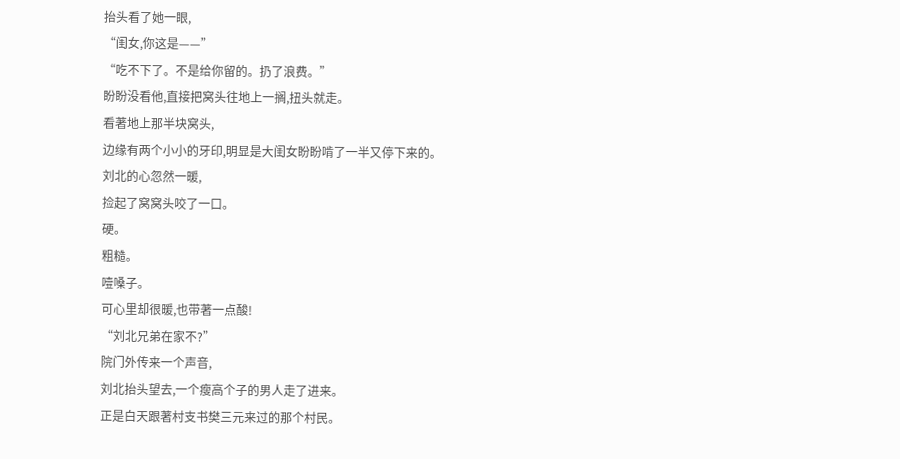抬头看了她一眼,
“闺女,你这是——”
“吃不下了。不是给你留的。扔了浪费。”
盼盼没看他,直接把窝头往地上一搁,扭头就走。
看著地上那半块窝头,
边缘有两个小小的牙印,明显是大闺女盼盼啃了一半又停下来的。
刘北的心忽然一暖,
捡起了窝窝头咬了一口。
硬。
粗糙。
噎嗓子。
可心里却很暖,也带著一点酸!
“刘北兄弟在家不?”
院门外传来一个声音,
刘北抬头望去,一个瘦高个子的男人走了进来。
正是白天跟著村支书樊三元来过的那个村民。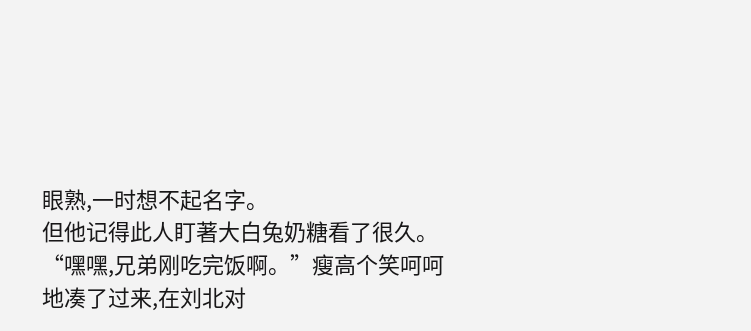眼熟,一时想不起名字。
但他记得此人盯著大白兔奶糖看了很久。
“嘿嘿,兄弟刚吃完饭啊。”瘦高个笑呵呵地凑了过来,在刘北对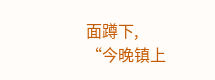面蹲下,
“今晚镇上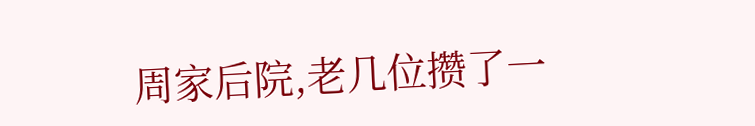周家后院,老几位攒了一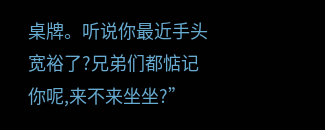桌牌。听说你最近手头宽裕了?兄弟们都惦记你呢,来不来坐坐?”